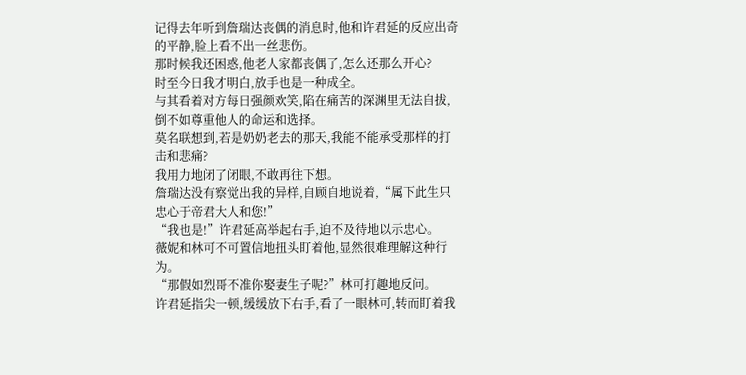记得去年听到詹瑞达丧偶的消息时,他和许君延的反应出奇的平静,脸上看不出一丝悲伤。
那时候我还困惑,他老人家都丧偶了,怎么还那么开心?
时至今日我才明白,放手也是一种成全。
与其看着对方每日强颜欢笑,陷在痛苦的深渊里无法自拔,倒不如尊重他人的命运和选择。
莫名联想到,若是奶奶老去的那天,我能不能承受那样的打击和悲痛?
我用力地闭了闭眼,不敢再往下想。
詹瑞达没有察觉出我的异样,自顾自地说着,“属下此生只忠心于帝君大人和您!”
“我也是!”许君延高举起右手,迫不及待地以示忠心。
薇妮和林可不可置信地扭头盯着他,显然很难理解这种行为。
“那假如烈哥不准你娶妻生子呢?”林可打趣地反问。
许君延指尖一顿,缓缓放下右手,看了一眼林可,转而盯着我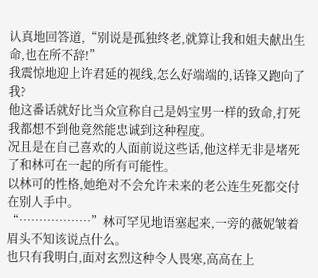认真地回答道,“别说是孤独终老,就算让我和姐夫献出生命,也在所不辞!”
我震惊地迎上许君延的视线,怎么好端端的,话锋又跑向了我?
他这番话就好比当众宣称自己是妈宝男一样的致命,打死我都想不到他竟然能忠诚到这种程度。
况且是在自己喜欢的人面前说这些话,他这样无非是堵死了和林可在一起的所有可能性。
以林可的性格,她绝对不会允许未来的老公连生死都交付在别人手中。
“………………”林可罕见地语塞起来,一旁的薇妮皱着眉头不知该说点什么。
也只有我明白,面对玄烈这种令人畏寒,高高在上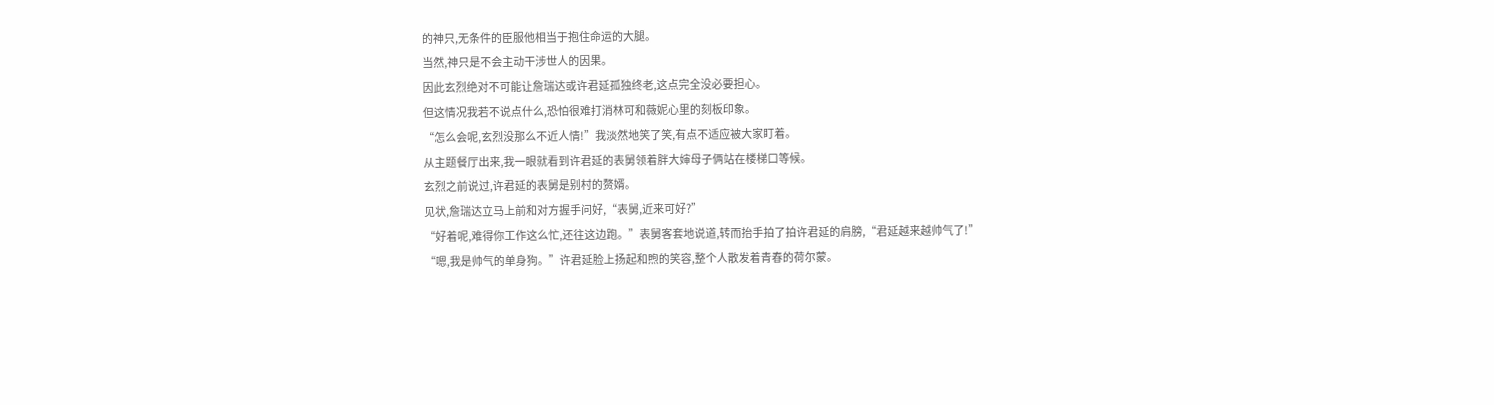的神只,无条件的臣服他相当于抱住命运的大腿。
当然,神只是不会主动干涉世人的因果。
因此玄烈绝对不可能让詹瑞达或许君延孤独终老,这点完全没必要担心。
但这情况我若不说点什么,恐怕很难打消林可和薇妮心里的刻板印象。
“怎么会呢,玄烈没那么不近人情!”我淡然地笑了笑,有点不适应被大家盯着。
从主题餐厅出来,我一眼就看到许君延的表舅领着胖大婶母子俩站在楼梯口等候。
玄烈之前说过,许君延的表舅是别村的赘婿。
见状,詹瑞达立马上前和对方握手问好,“表舅,近来可好?”
“好着呢,难得你工作这么忙,还往这边跑。”表舅客套地说道,转而抬手拍了拍许君延的肩膀,“君延越来越帅气了!”
“嗯,我是帅气的单身狗。”许君延脸上扬起和煦的笑容,整个人散发着青春的荷尔蒙。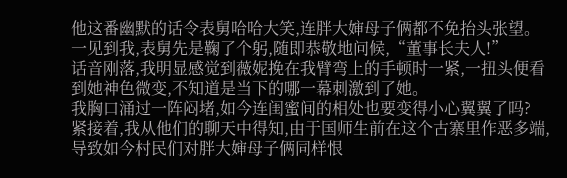他这番幽默的话令表舅哈哈大笑,连胖大婶母子俩都不免抬头张望。
一见到我,表舅先是鞠了个躬,随即恭敬地问候,“董事长夫人!”
话音刚落,我明显感觉到薇妮挽在我臂弯上的手顿时一紧,一扭头便看到她神色微变,不知道是当下的哪一幕刺激到了她。
我胸口涌过一阵闷堵,如今连闺蜜间的相处也要变得小心翼翼了吗?
紧接着,我从他们的聊天中得知,由于国师生前在这个古寨里作恶多端,导致如今村民们对胖大婶母子俩同样恨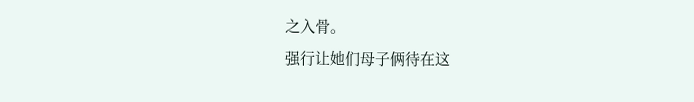之入骨。
强行让她们母子俩待在这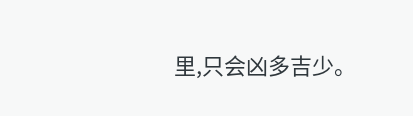里,只会凶多吉少。